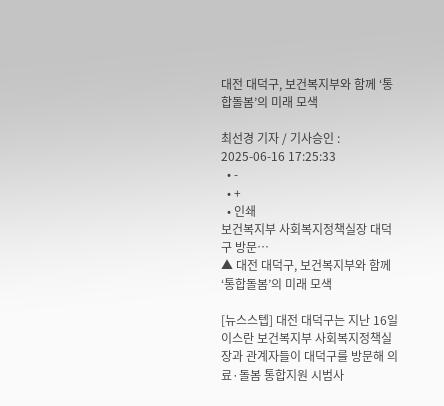대전 대덕구, 보건복지부와 함께 ‘통합돌봄’의 미래 모색

최선경 기자 / 기사승인 : 2025-06-16 17:25:33
  • -
  • +
  • 인쇄
보건복지부 사회복지정책실장 대덕구 방문…
▲ 대전 대덕구, 보건복지부와 함께 ‘통합돌봄’의 미래 모색

[뉴스스텝] 대전 대덕구는 지난 16일 이스란 보건복지부 사회복지정책실장과 관계자들이 대덕구를 방문해 의료·돌봄 통합지원 시범사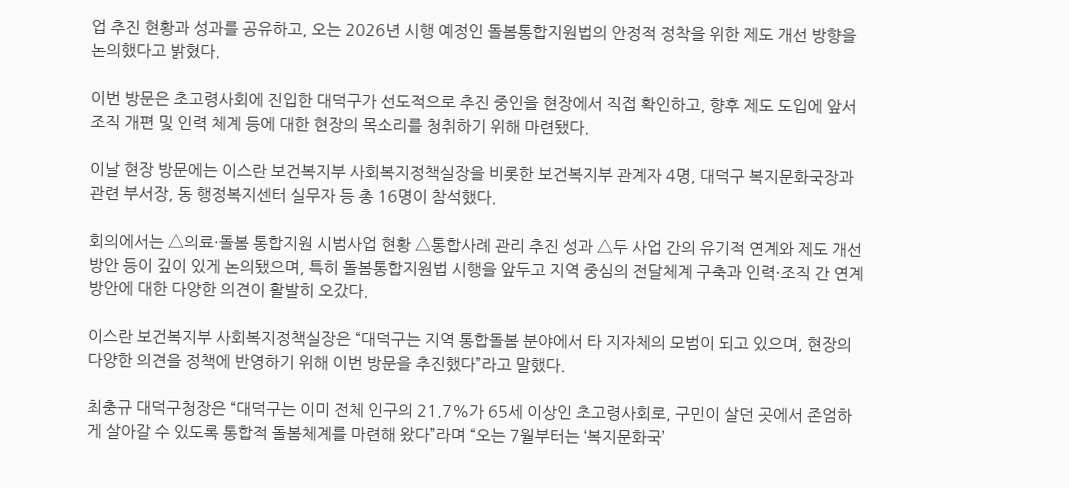업 추진 현황과 성과를 공유하고, 오는 2026년 시행 예정인 돌봄통합지원법의 안정적 정착을 위한 제도 개선 방향을 논의했다고 밝혔다.

이번 방문은 초고령사회에 진입한 대덕구가 선도적으로 추진 중인을 현장에서 직접 확인하고, 향후 제도 도입에 앞서 조직 개편 및 인력 체계 등에 대한 현장의 목소리를 청취하기 위해 마련됐다.

이날 현장 방문에는 이스란 보건복지부 사회복지정책실장을 비롯한 보건복지부 관계자 4명, 대덕구 복지문화국장과 관련 부서장, 동 행정복지센터 실무자 등 총 16명이 참석했다.

회의에서는 △의료·돌봄 통합지원 시범사업 현황 △통합사례 관리 추진 성과 △두 사업 간의 유기적 연계와 제도 개선 방안 등이 깊이 있게 논의됐으며, 특히 돌봄통합지원법 시행을 앞두고 지역 중심의 전달체계 구축과 인력·조직 간 연계 방안에 대한 다양한 의견이 활발히 오갔다.

이스란 보건복지부 사회복지정책실장은 “대덕구는 지역 통합돌봄 분야에서 타 지자체의 모범이 되고 있으며, 현장의 다양한 의견을 정책에 반영하기 위해 이번 방문을 추진했다”라고 말했다.

최충규 대덕구청장은 “대덕구는 이미 전체 인구의 21.7%가 65세 이상인 초고령사회로, 구민이 살던 곳에서 존엄하게 살아갈 수 있도록 통합적 돌봄체계를 마련해 왔다”라며 “오는 7월부터는 ‘복지문화국’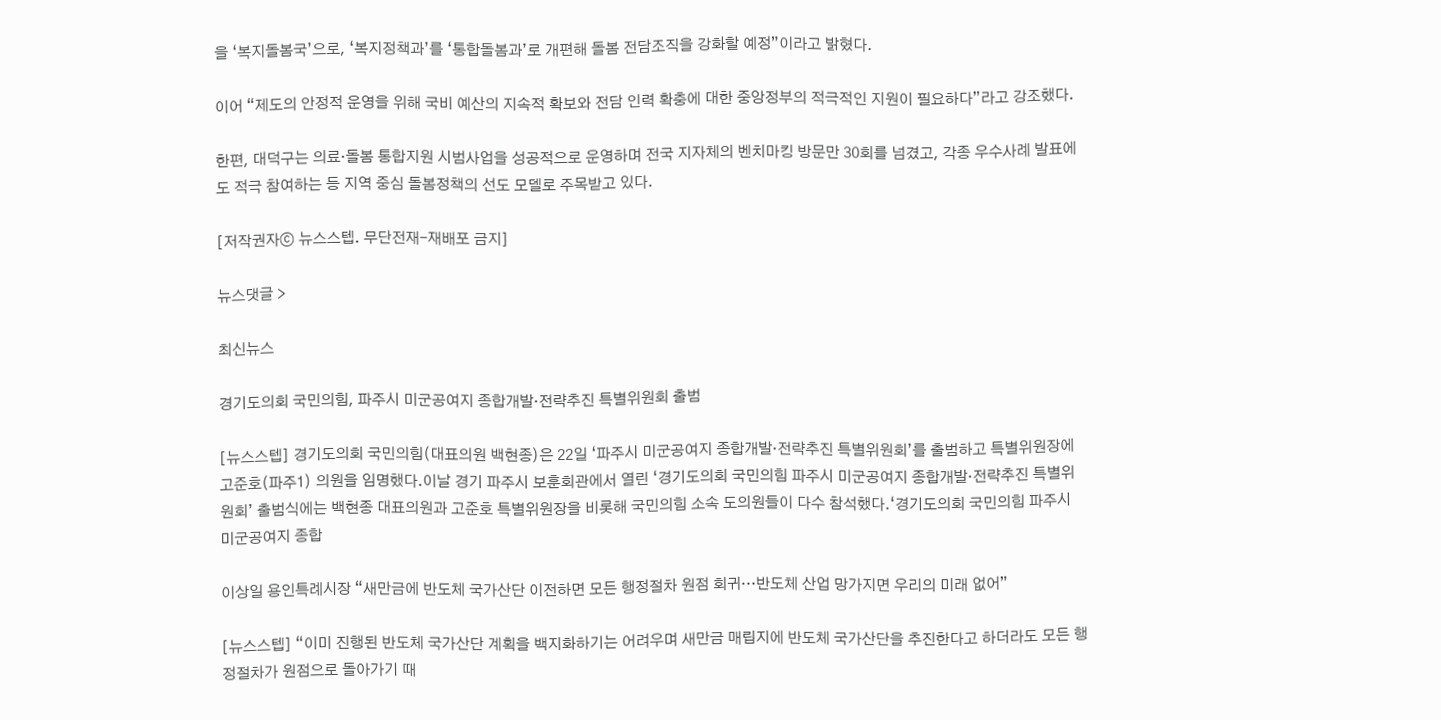을 ‘복지돌봄국’으로, ‘복지정책과’를 ‘통합돌봄과’로 개편해 돌봄 전담조직을 강화할 예정”이라고 밝혔다.

이어 “제도의 안정적 운영을 위해 국비 예산의 지속적 확보와 전담 인력 확충에 대한 중앙정부의 적극적인 지원이 필요하다”라고 강조했다.

한편, 대덕구는 의료·돌봄 통합지원 시범사업을 성공적으로 운영하며 전국 지자체의 벤치마킹 방문만 30회를 넘겼고, 각종 우수사례 발표에도 적극 참여하는 등 지역 중심 돌봄정책의 선도 모델로 주목받고 있다.

[저작권자ⓒ 뉴스스텝. 무단전재-재배포 금지]

뉴스댓글 >

최신뉴스

경기도의회 국민의힘, 파주시 미군공여지 종합개발·전략추진 특별위원회 출범

[뉴스스텝] 경기도의회 국민의힘(대표의원 백현종)은 22일 ‘파주시 미군공여지 종합개발·전략추진 특별위원회’를 출범하고 특별위원장에 고준호(파주1) 의원을 임명했다.이날 경기 파주시 보훈회관에서 열린 ‘경기도의회 국민의힘 파주시 미군공여지 종합개발·전략추진 특별위원회’ 출범식에는 백현종 대표의원과 고준호 특별위원장을 비롯해 국민의힘 소속 도의원들이 다수 참석했다.‘경기도의회 국민의힘 파주시 미군공여지 종합

이상일 용인특례시장 “새만금에 반도체 국가산단 이전하면 모든 행정절차 원점 회귀…반도체 산업 망가지면 우리의 미래 없어”

[뉴스스텝] “이미 진행된 반도체 국가산단 계획을 백지화하기는 어려우며 새만금 매립지에 반도체 국가산단을 추진한다고 하더라도 모든 행정절차가 원점으로 돌아가기 때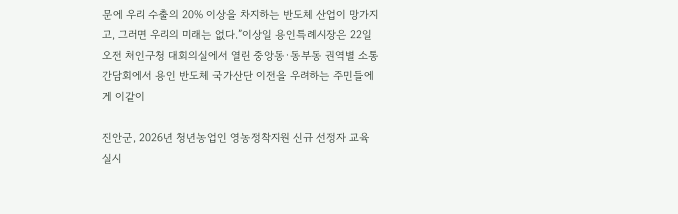문에 우리 수출의 20% 이상을 차지하는 반도체 산업이 망가지고, 그러면 우리의 미래는 없다.”이상일 용인특례시장은 22일 오전 처인구청 대회의실에서 열린 중앙동·동부동 권역별 소통간담회에서 용인 반도체 국가산단 이전을 우려하는 주민들에게 이같이

진안군, 2026년 청년농업인 영농정착지원 신규 선정자 교육 실시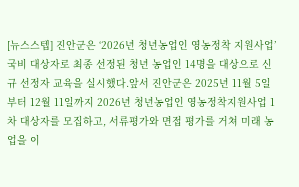[뉴스스텝] 진안군은 ‘2026년 청년농업인 영농정착 지원사업’ 국비 대상자로 최종 선정된 청년 농업인 14명을 대상으로 신규 선정자 교육을 실시했다.앞서 진안군은 2025년 11월 5일부터 12월 11일까지 2026년 청년농업인 영농정착지원사업 1차 대상자를 모집하고, 서류평가와 면접 평가를 거쳐 미래 농업을 이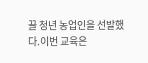끌 청년 농업인을 선발했다.이번 교육은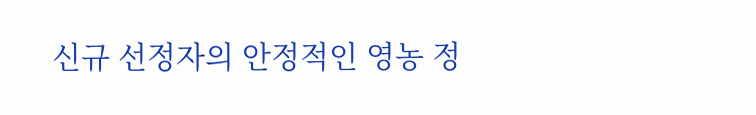신규 선정자의 안정적인 영농 정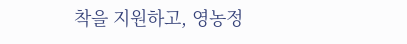착을 지원하고, 영농정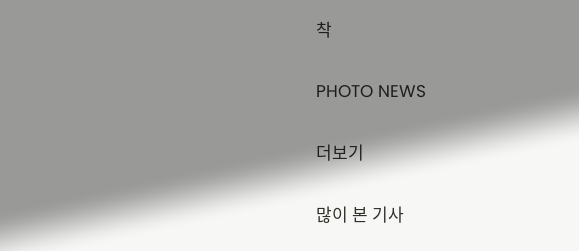착

PHOTO NEWS

더보기

많이 본 기사